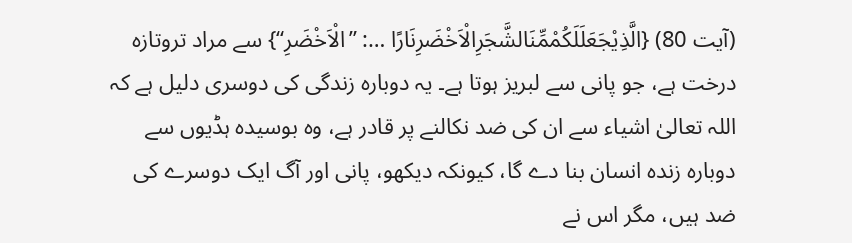(آیت 80) {الَّذِيْجَعَلَلَكُمْمِّنَالشَّجَرِالْاَخْضَرِنَارًا …: ”الْاَخْضَرِ“} سے مراد تروتازہ درخت ہے، جو پانی سے لبریز ہوتا ہے۔ یہ دوبارہ زندگی کی دوسری دلیل ہے کہ اللہ تعالیٰ اشیاء سے ان کی ضد نکالنے پر قادر ہے، وہ بوسیدہ ہڈیوں سے دوبارہ زندہ انسان بنا دے گا، کیونکہ دیکھو، پانی اور آگ ایک دوسرے کی ضد ہیں، مگر اس نے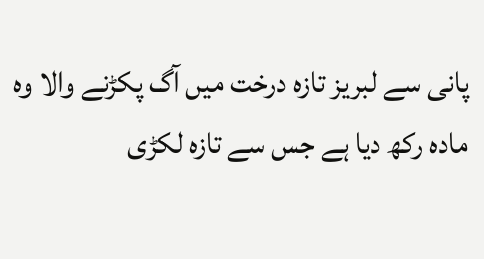پانی سے لبریز تازہ درخت میں آگ پکڑنے والا وہ مادہ رکھ دیا ہے جس سے تازہ لکڑی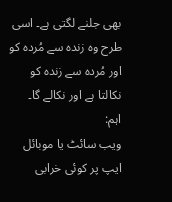بھی جلنے لگتی ہے۔ اسی طرح وہ زندہ سے مُردہ کو اور مُردہ سے زندہ کو نکالتا ہے اور نکالے گا۔
اہم:
ویب سائٹ یا موبائل ایپ پر کوئی خرابی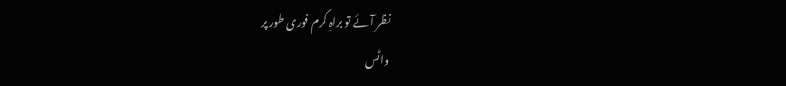نظر آئے تو براہِ کرم فوری طور پر
واٹس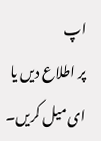اپ
پر اطلاع دیں یا
ای میل کریں۔